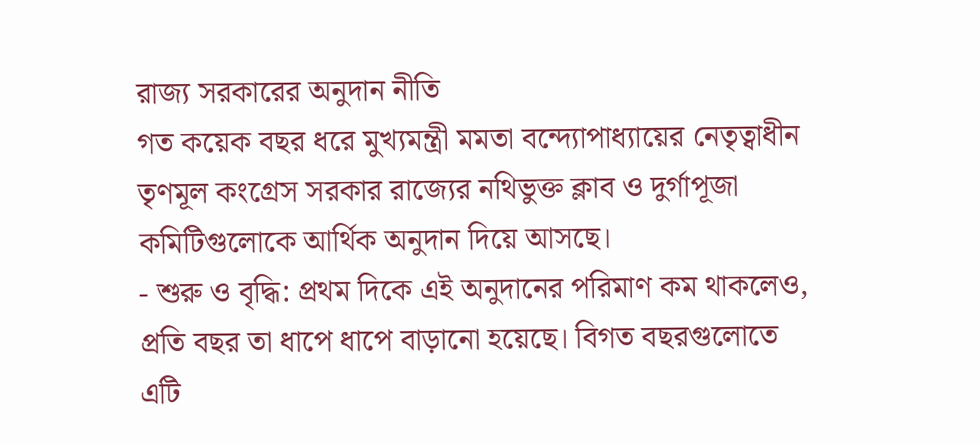রাজ্য সরকারের অনুদান নীতি
গত কয়েক বছর ধরে মুখ্যমন্ত্রী মমতা বন্দ্যোপাধ্যায়ের নেতৃত্বাধীন তৃণমূল কংগ্রেস সরকার রাজ্যের নথিভুক্ত ক্লাব ও দুর্গাপূজা কমিটিগুলোকে আর্থিক অনুদান দিয়ে আসছে।
- শুরু ও বৃদ্ধি: প্রথম দিকে এই অনুদানের পরিমাণ কম থাকলেও, প্রতি বছর তা ধাপে ধাপে বাড়ানো হয়েছে। বিগত বছরগুলোতে এটি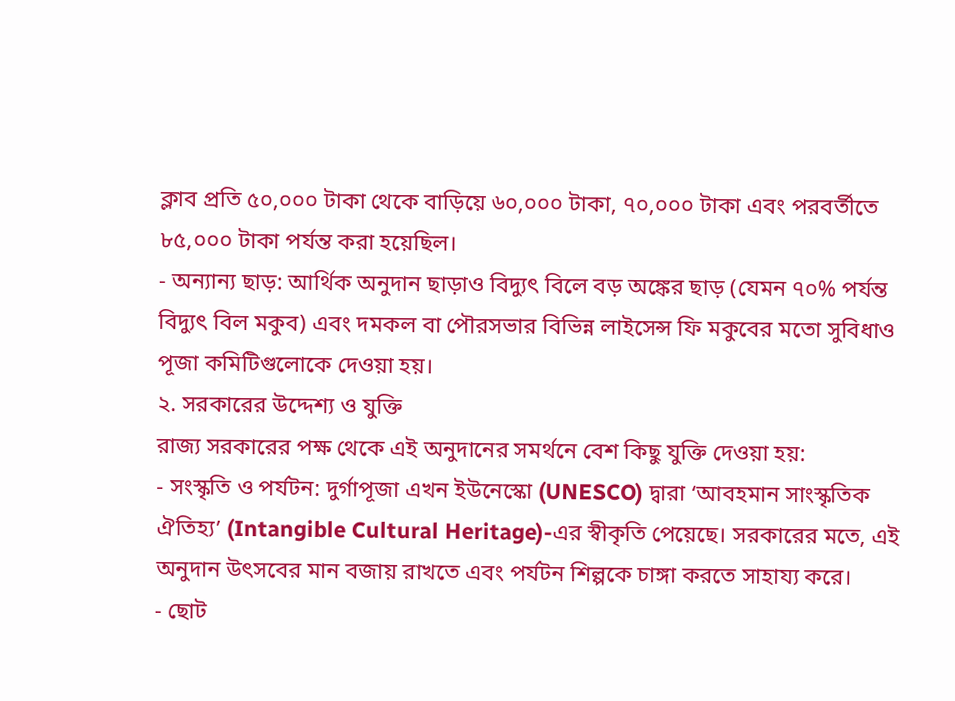ক্লাব প্রতি ৫০,০০০ টাকা থেকে বাড়িয়ে ৬০,০০০ টাকা, ৭০,০০০ টাকা এবং পরবর্তীতে ৮৫,০০০ টাকা পর্যন্ত করা হয়েছিল।
- অন্যান্য ছাড়: আর্থিক অনুদান ছাড়াও বিদ্যুৎ বিলে বড় অঙ্কের ছাড় (যেমন ৭০% পর্যন্ত বিদ্যুৎ বিল মকুব) এবং দমকল বা পৌরসভার বিভিন্ন লাইসেন্স ফি মকুবের মতো সুবিধাও পূজা কমিটিগুলোকে দেওয়া হয়।
২. সরকারের উদ্দেশ্য ও যুক্তি
রাজ্য সরকারের পক্ষ থেকে এই অনুদানের সমর্থনে বেশ কিছু যুক্তি দেওয়া হয়:
- সংস্কৃতি ও পর্যটন: দুর্গাপূজা এখন ইউনেস্কো (UNESCO) দ্বারা ‘আবহমান সাংস্কৃতিক ঐতিহ্য’ (Intangible Cultural Heritage)-এর স্বীকৃতি পেয়েছে। সরকারের মতে, এই অনুদান উৎসবের মান বজায় রাখতে এবং পর্যটন শিল্পকে চাঙ্গা করতে সাহায্য করে।
- ছোট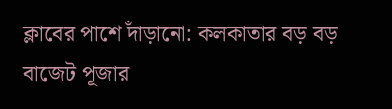ক্লাবের পাশে দাঁড়ানো: কলকাতার বড় বড় বাজেট পূজার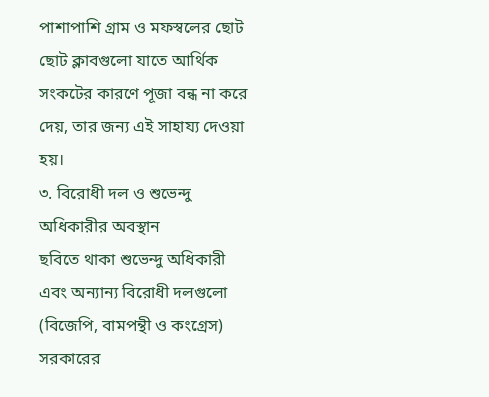পাশাপাশি গ্রাম ও মফস্বলের ছোট ছোট ক্লাবগুলো যাতে আর্থিক সংকটের কারণে পূজা বন্ধ না করে দেয়, তার জন্য এই সাহায্য দেওয়া হয়।
৩. বিরোধী দল ও শুভেন্দু অধিকারীর অবস্থান
ছবিতে থাকা শুভেন্দু অধিকারী এবং অন্যান্য বিরোধী দলগুলো (বিজেপি, বামপন্থী ও কংগ্রেস) সরকারের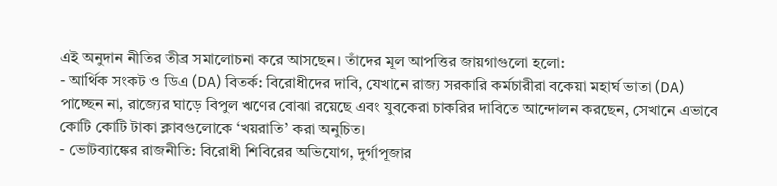এই অনুদান নীতির তীব্র সমালোচনা করে আসছেন। তাঁদের মূল আপত্তির জায়গাগুলো হলো:
- আর্থিক সংকট ও ডিএ (DA) বিতর্ক: বিরোধীদের দাবি, যেখানে রাজ্য সরকারি কর্মচারীরা বকেয়া মহার্ঘ ভাতা (DA) পাচ্ছেন না, রাজ্যের ঘাড়ে বিপুল ঋণের বোঝা রয়েছে এবং যুবকেরা চাকরির দাবিতে আন্দোলন করছেন, সেখানে এভাবে কোটি কোটি টাকা ক্লাবগুলোকে ‘খয়রাতি’ করা অনুচিত।
- ভোটব্যাঙ্কের রাজনীতি: বিরোধী শিবিরের অভিযোগ, দুর্গাপূজার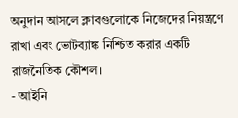অনুদান আসলে ক্লাবগুলোকে নিজেদের নিয়ন্ত্রণে রাখা এবং ভোটব্যাঙ্ক নিশ্চিত করার একটি রাজনৈতিক কৌশল।
- আইনি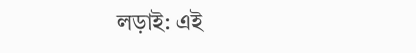লড়াই: এই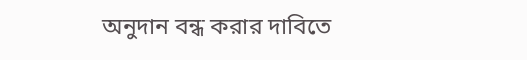অনুদান বন্ধ করার দাবিতে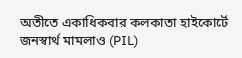অতীতে একাধিকবার কলকাতা হাইকোর্টে জনস্বার্থ মামলাও (PIL)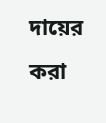দায়ের করা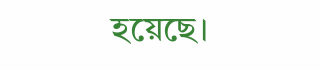হয়েছে।